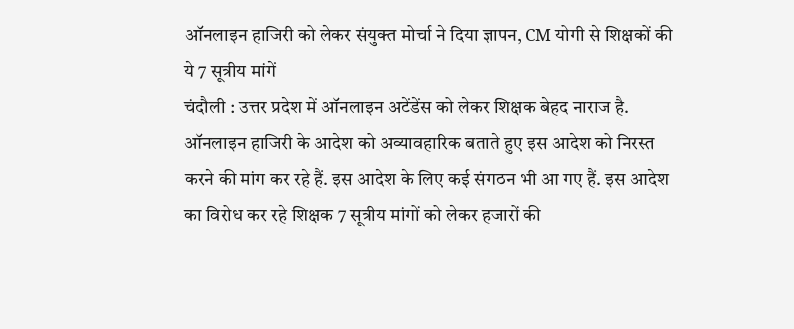ऑनलाइन हाजिरी को लेकर संयुक्त मोर्चा ने दिया ज्ञापन, CM योगी से शिक्षकों की ये 7 सूत्रीय मांगें
चंदौली : उत्तर प्रदेश में ऑनलाइन अटेंडेंस को लेकर शिक्षक बेहद नाराज है. ऑनलाइन हाजिरी के आदेश को अव्यावहारिक बताते हुए इस आदेश को निरस्त करने की मांग कर रहे हैं. इस आदेश के लिए कई संगठन भी आ गए हैं. इस आदेश का विरोध कर रहे शिक्षक 7 सूत्रीय मांगों को लेकर हजारों की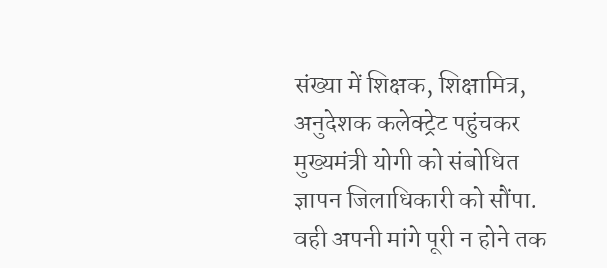संख्या में शिक्षक, शिक्षामित्र, अनुदेशक कलेक्ट्रेट पहुंचकर मुख्यमंत्री योगी को संबोधित ज्ञापन जिलाधिकारी को सौंपा. वही अपनी मांगे पूरी न होने तक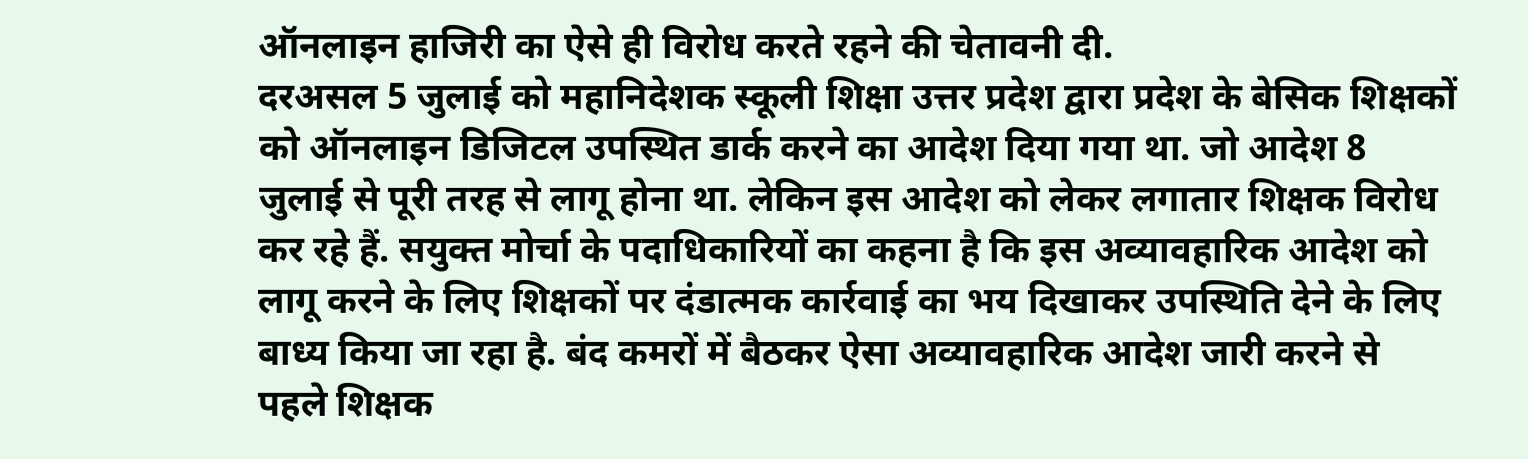ऑनलाइन हाजिरी का ऐसे ही विरोध करते रहने की चेतावनी दी.
दरअसल 5 जुलाई को महानिदेशक स्कूली शिक्षा उत्तर प्रदेश द्वारा प्रदेश के बेसिक शिक्षकों को ऑनलाइन डिजिटल उपस्थित डार्क करने का आदेश दिया गया था. जो आदेश 8 जुलाई से पूरी तरह से लागू होना था. लेकिन इस आदेश को लेकर लगातार शिक्षक विरोध कर रहे हैं. सयुक्त मोर्चा के पदाधिकारियों का कहना है कि इस अव्यावहारिक आदेश को लागू करने के लिए शिक्षकों पर दंडात्मक कार्रवाई का भय दिखाकर उपस्थिति देने के लिए बाध्य किया जा रहा है. बंद कमरों में बैठकर ऐसा अव्यावहारिक आदेश जारी करने से पहले शिक्षक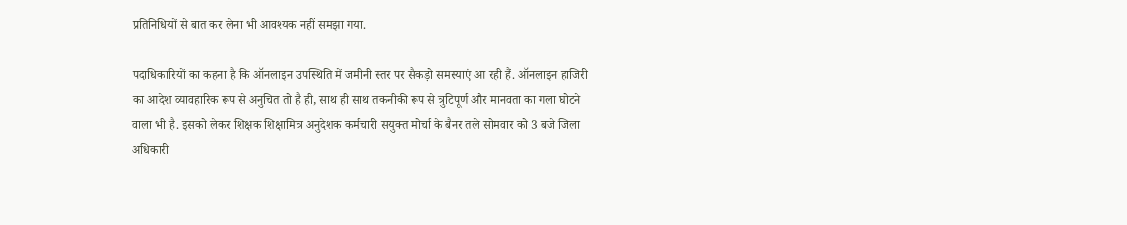प्रतिनिधियों से बात कर लेना भी आवश्यक नहीं समझा गया.

पदाधिकारियों का कहना है कि ऑनलाइन उपस्थिति में जमीनी स्तर पर सैकड़ो समस्याएं आ रही हैं. ऑनलाइन हाजिरी का आदेश व्यावहारिक रूप से अनुचित तो है ही, साथ ही साथ तकनीकी रूप से त्रुटिपूर्ण और मानवता का गला घोटने वाला भी है. इसको लेकर शिक्षक शिक्षामित्र अनुदेशक कर्मचारी सयुक्त मोर्चा के बैनर तले सोमवार को 3 बजे जिला अधिकारी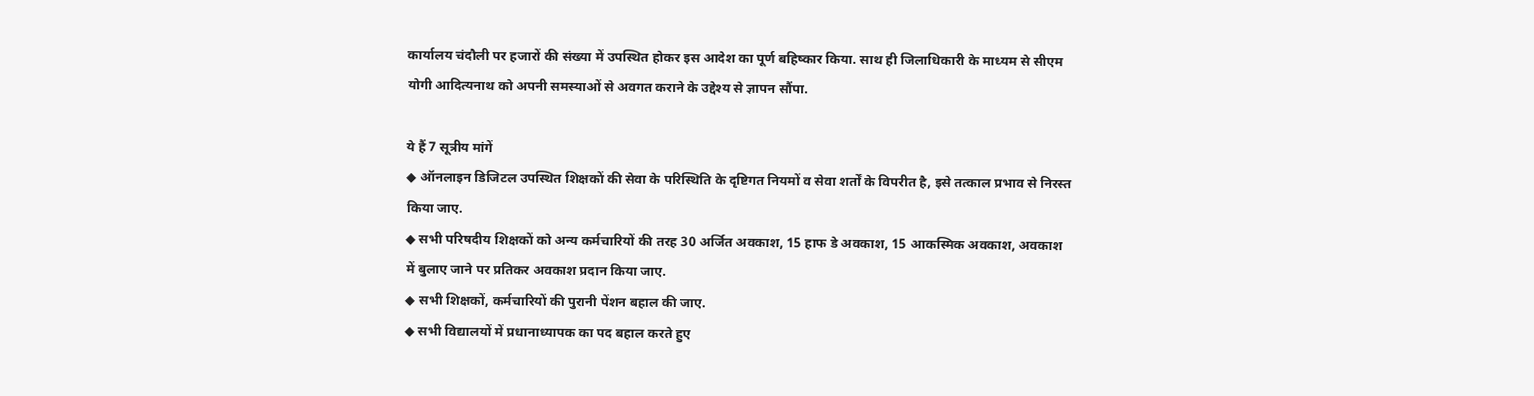कार्यालय चंदौली पर हजारों की संख्या में उपस्थित होकर इस आदेश का पूर्ण बहिष्कार किया. साथ ही जिलाधिकारी के माध्यम से सीएम योगी आदित्यनाथ को अपनी समस्याओं से अवगत कराने के उद्देश्य से ज्ञापन सौंपा.

ये हैं 7 सूत्रीय मांगें
◆ ऑनलाइन डिजिटल उपस्थित शिक्षकों की सेवा के परिस्थिति के दृष्टिगत नियमों व सेवा शर्तों के विपरीत है, इसे तत्काल प्रभाव से निरस्त किया जाए.
◆ सभी परिषदीय शिक्षकों को अन्य कर्मचारियों की तरह 30 अर्जित अवकाश, 15 हाफ डे अवकाश, 15 आकस्मिक अवकाश, अवकाश में बुलाए जाने पर प्रतिकर अवकाश प्रदान किया जाए.
◆ सभी शिक्षकों, कर्मचारियों की पुरानी पेंशन बहाल की जाए.
◆ सभी विद्यालयों में प्रधानाध्यापक का पद बहाल करते हुए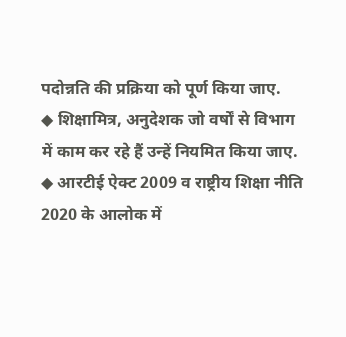पदोन्नति की प्रक्रिया को पूर्ण किया जाए.
◆ शिक्षामित्र, अनुदेशक जो वर्षों से विभाग में काम कर रहे हैं उन्हें नियमित किया जाए.
◆ आरटीई ऐक्ट 2009 व राष्ट्रीय शिक्षा नीति 2020 के आलोक में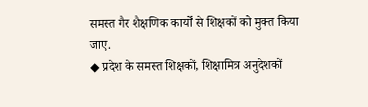समस्त गैर शैक्षणिक कार्यों से शिक्षकों को मुक्त किया जाए.
◆ प्रदेश के समस्त शिक्षकों, शिक्षामित्र अनुदेशकों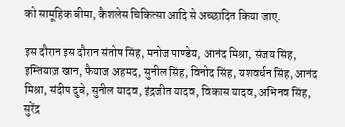को सामूहिक बीमा, कैशलेस चिकित्सा आदि से अच्छादित किया जाए.

इस दौरान इस दौरान संतोष सिंह, मनोज पाण्डेय, आनंद मिश्रा, संजय सिंह, इम्तियाज़ खान, फैयाज अहमद, सुनील सिंह, विनोद सिंह, यशवर्धन सिंह, आनंद मिश्रा, संदीप दुबे, सुनील यादव, इंद्रजीत यादव, विकास यादव, अभिनव सिंह, सुरेंद्र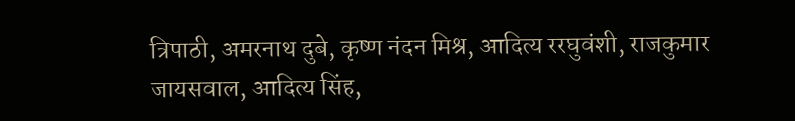त्रिपाठी, अमरनाथ दुबे, कृष्ण नंदन मिश्र, आदित्य ररघुवंशी, राजकुमार जायसवाल, आदित्य सिंह,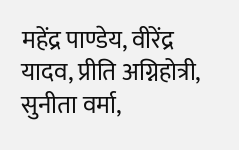महेंद्र पाण्डेय, वीरेंद्र यादव, प्रीति अग्निहोत्री, सुनीता वर्मा,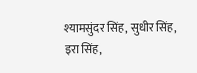श्यामसुंदर सिंह, सुधीर सिंह, इरा सिंह,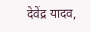देवेंद्र यादव,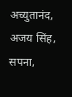अच्युतानंद, अजय सिंह, सपना,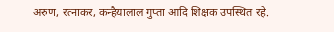अरुण, रत्नाकर, कन्हैयालाल गुप्ता आदि शिक्षक उपस्थित रहे.